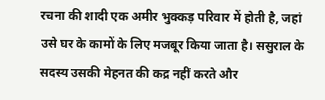रचना की शादी एक अमीर भुक्कड़ परिवार में होती है, जहां उसे घर के कामों के लिए मजबूर किया जाता है। ससुराल के सदस्य उसकी मेहनत की कद्र नहीं करते और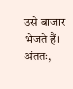उसे बाजार भेजते हैं। अंततः,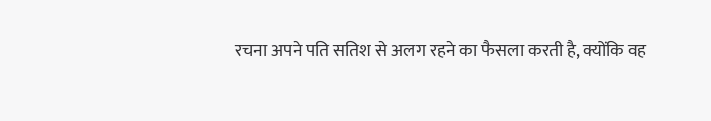रचना अपने पति सतिश से अलग रहने का फैसला करती है, क्योंकि वह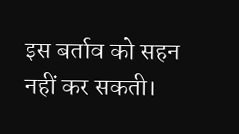इस बर्ताव को सहन नहीं कर सकती।